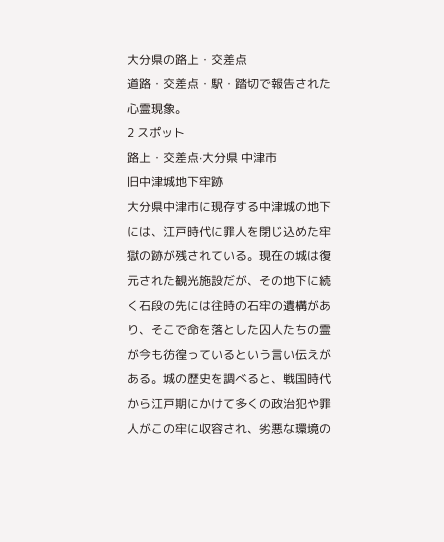大分県の路上・交差点
道路・交差点・駅・踏切で報告された心霊現象。
2 スポット
路上・交差点·大分県 中津市
旧中津城地下牢跡
大分県中津市に現存する中津城の地下には、江戸時代に罪人を閉じ込めた牢獄の跡が残されている。現在の城は復元された観光施設だが、その地下に続く石段の先には往時の石牢の遺構があり、そこで命を落とした囚人たちの霊が今も彷徨っているという言い伝えがある。城の歴史を調べると、戦国時代から江戸期にかけて多くの政治犯や罪人がこの牢に収容され、劣悪な環境の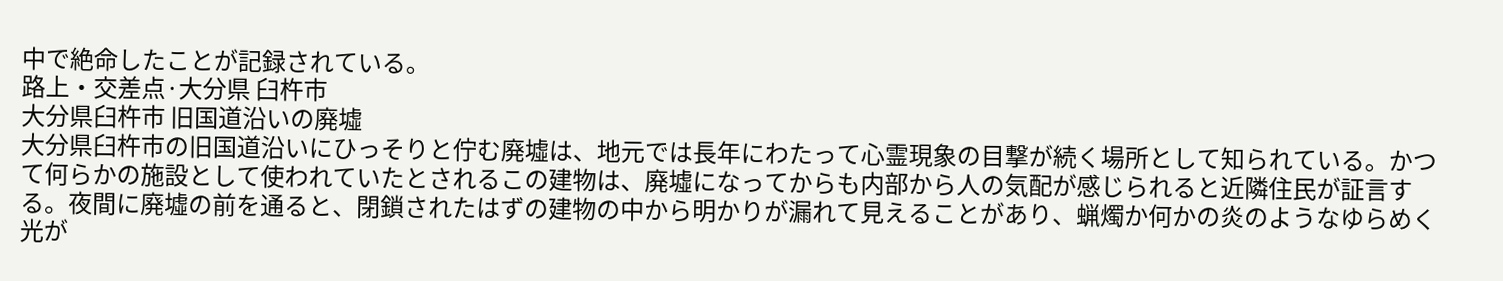中で絶命したことが記録されている。
路上・交差点·大分県 臼杵市
大分県臼杵市 旧国道沿いの廃墟
大分県臼杵市の旧国道沿いにひっそりと佇む廃墟は、地元では長年にわたって心霊現象の目撃が続く場所として知られている。かつて何らかの施設として使われていたとされるこの建物は、廃墟になってからも内部から人の気配が感じられると近隣住民が証言する。夜間に廃墟の前を通ると、閉鎖されたはずの建物の中から明かりが漏れて見えることがあり、蝋燭か何かの炎のようなゆらめく光が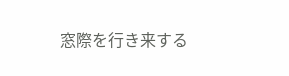窓際を行き来する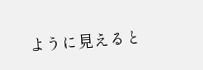ように見えると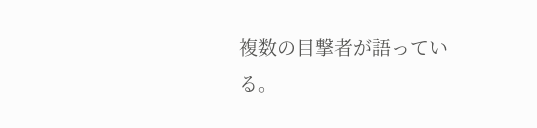複数の目撃者が語っている。